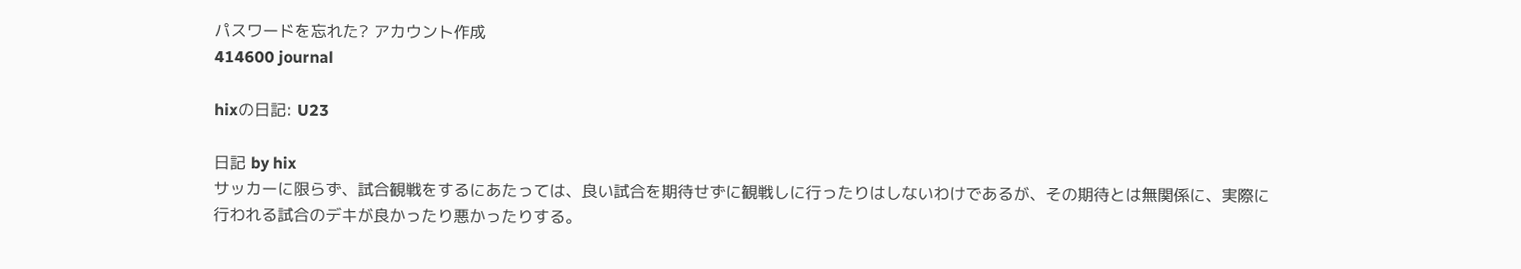パスワードを忘れた? アカウント作成
414600 journal

hixの日記: U23

日記 by hix
サッカーに限らず、試合観戦をするにあたっては、良い試合を期待せずに観戦しに行ったりはしないわけであるが、その期待とは無関係に、実際に行われる試合のデキが良かったり悪かったりする。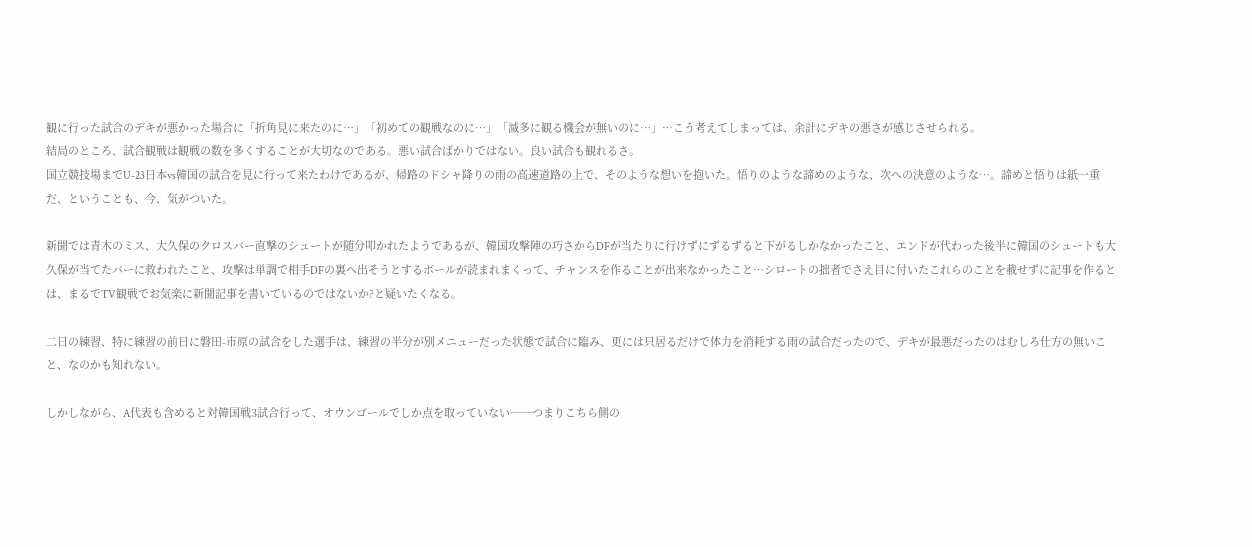観に行った試合のデキが悪かった場合に「折角見に来たのに…」「初めての観戦なのに…」「滅多に観る機会が無いのに…」…こう考えてしまっては、余計にデキの悪さが感じさせられる。
結局のところ、試合観戦は観戦の数を多くすることが大切なのである。悪い試合ばかりではない。良い試合も観れるさ。
国立競技場までU-23日本vs韓国の試合を見に行って来たわけであるが、帰路のドシャ降りの雨の高速道路の上で、そのような想いを抱いた。悟りのような諦めのような、次への決意のような…。諦めと悟りは紙一重だ、ということも、今、気がついた。

新聞では青木のミス、大久保のクロスバー直撃のシュートが随分叩かれたようであるが、韓国攻撃陣の巧さからDFが当たりに行けずにずるずると下がるしかなかったこと、エンドが代わった後半に韓国のシュートも大久保が当てたバーに救われたこと、攻撃は単調で相手DFの裏へ出そうとするボールが読まれまくって、チャンスを作ることが出来なかったこと…シロートの拙者でさえ目に付いたこれらのことを載せずに記事を作るとは、まるでTV観戦でお気楽に新聞記事を書いているのではないか?と疑いたくなる。

二日の練習、特に練習の前日に磐田-市原の試合をした選手は、練習の半分が別メニューだった状態で試合に臨み、更には只居るだけで体力を消耗する雨の試合だったので、デキが最悪だったのはむしろ仕方の無いこと、なのかも知れない。

しかしながら、A代表も含めると対韓国戦3試合行って、オウンゴールでしか点を取っていない──つまりこちら側の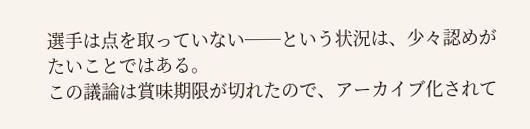選手は点を取っていない──という状況は、少々認めがたいことではある。
この議論は賞味期限が切れたので、アーカイブ化されて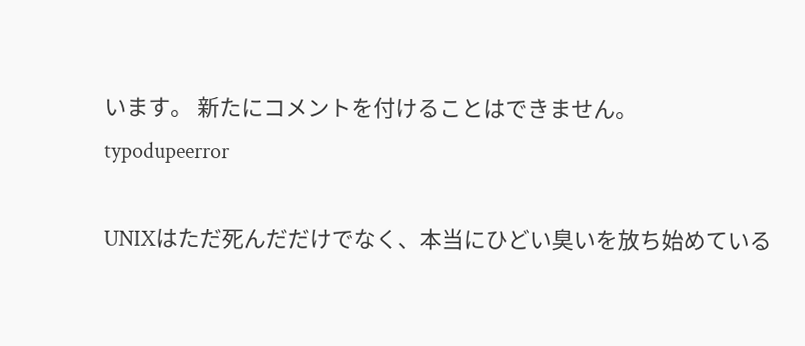います。 新たにコメントを付けることはできません。
typodupeerror

UNIXはただ死んだだけでなく、本当にひどい臭いを放ち始めている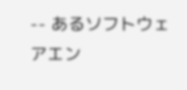-- あるソフトウェアエン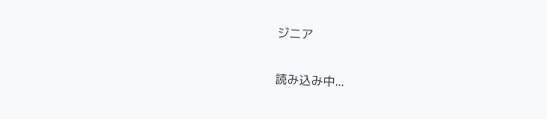ジニア

読み込み中...